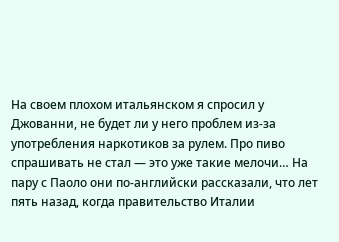На своем плохом итальянском я спросил у Джованни, не будет ли у него проблем из-за употребления наркотиков за рулем. Про пиво спрашивать не стал — это уже такие мелочи… На пару с Паоло они по-английски рассказали, что лет пять назад, когда правительство Италии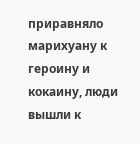приравняло марихуану к героину и кокаину, люди вышли к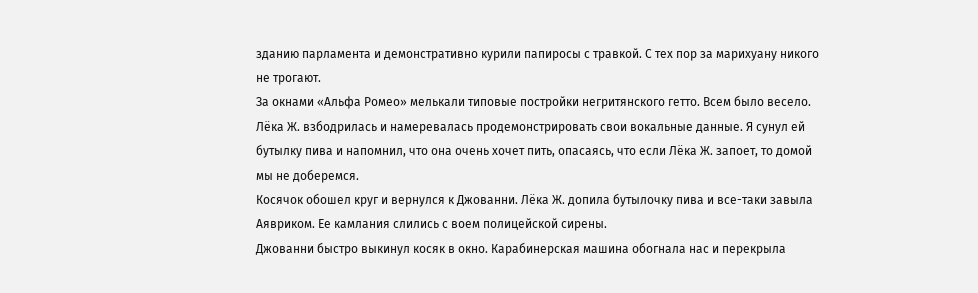зданию парламента и демонстративно курили папиросы с травкой. С тех пор за марихуану никого не трогают.
За окнами «Альфа Ромео» мелькали типовые постройки негритянского гетто. Всем было весело. Лёка Ж. взбодрилась и намеревалась продемонстрировать свои вокальные данные. Я сунул ей бутылку пива и напомнил, что она очень хочет пить, опасаясь, что если Лёка Ж. запоет, то домой мы не доберемся.
Косячок обошел круг и вернулся к Джованни. Лёка Ж. допила бутылочку пива и все-таки завыла Аявриком. Ее камлания слились с воем полицейской сирены.
Джованни быстро выкинул косяк в окно. Карабинерская машина обогнала нас и перекрыла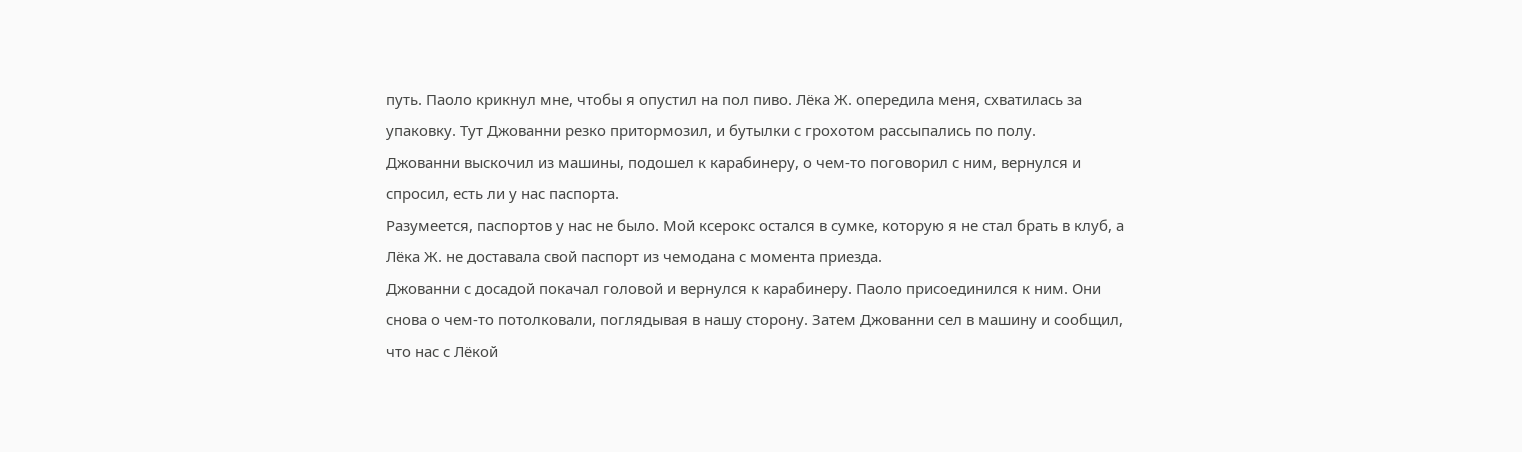путь. Паоло крикнул мне, чтобы я опустил на пол пиво. Лёка Ж. опередила меня, схватилась за упаковку. Тут Джованни резко притормозил, и бутылки с грохотом рассыпались по полу.
Джованни выскочил из машины, подошел к карабинеру, о чем-то поговорил с ним, вернулся и спросил, есть ли у нас паспорта.
Разумеется, паспортов у нас не было. Мой ксерокс остался в сумке, которую я не стал брать в клуб, а Лёка Ж. не доставала свой паспорт из чемодана с момента приезда.
Джованни с досадой покачал головой и вернулся к карабинеру. Паоло присоединился к ним. Они снова о чем-то потолковали, поглядывая в нашу сторону. Затем Джованни сел в машину и сообщил, что нас с Лёкой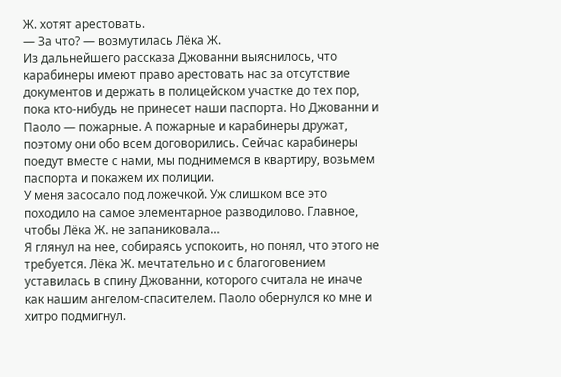Ж. хотят арестовать.
— За что? — возмутилась Лёка Ж.
Из дальнейшего рассказа Джованни выяснилось, что карабинеры имеют право арестовать нас за отсутствие документов и держать в полицейском участке до тех пор, пока кто-нибудь не принесет наши паспорта. Но Джованни и Паоло — пожарные. А пожарные и карабинеры дружат, поэтому они обо всем договорились. Сейчас карабинеры поедут вместе с нами, мы поднимемся в квартиру, возьмем паспорта и покажем их полиции.
У меня засосало под ложечкой. Уж слишком все это походило на самое элементарное разводилово. Главное, чтобы Лёка Ж. не запаниковала…
Я глянул на нее, собираясь успокоить, но понял, что этого не требуется. Лёка Ж. мечтательно и с благоговением уставилась в спину Джованни, которого считала не иначе как нашим ангелом-спасителем. Паоло обернулся ко мне и хитро подмигнул.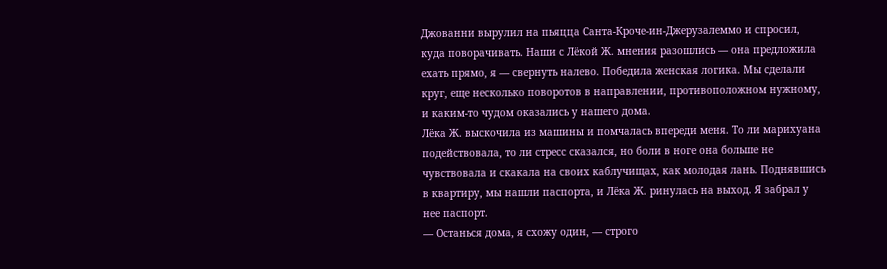Джованни вырулил на пьяцца Санта-Кроче-ин-Джерузалеммо и спросил, куда поворачивать. Наши с Лёкой Ж. мнения разошлись — она предложила ехать прямо, я — свернуть налево. Победила женская логика. Мы сделали круг, еще несколько поворотов в направлении, противоположном нужному, и каким-то чудом оказались у нашего дома.
Лёка Ж. выскочила из машины и помчалась впереди меня. То ли марихуана подействовала, то ли стресс сказался, но боли в ноге она больше не чувствовала и скакала на своих каблучищах, как молодая лань. Поднявшись в квартиру, мы нашли паспорта, и Лёка Ж. ринулась на выход. Я забрал у нее паспорт.
— Останься дома, я схожу один, — строго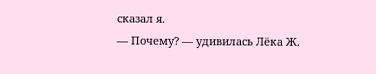сказал я.
— Почему? — удивилась Лёка Ж.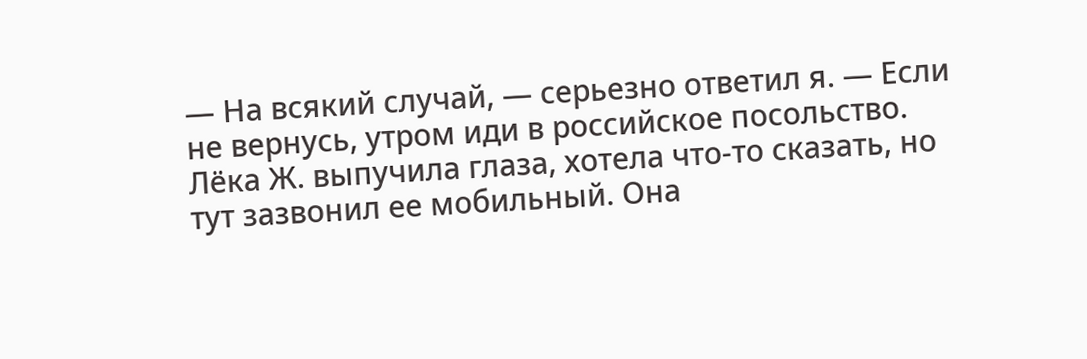— На всякий случай, — серьезно ответил я. — Если не вернусь, утром иди в российское посольство.
Лёка Ж. выпучила глаза, хотела что-то сказать, но тут зазвонил ее мобильный. Она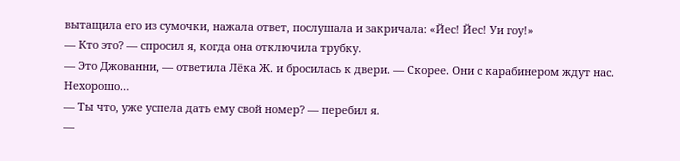вытащила его из сумочки, нажала ответ, послушала и закричала: «Йес! Йес! Уи гоу!»
— Кто это? — спросил я, когда она отключила трубку.
— Это Джованни, — ответила Лёка Ж. и бросилась к двери. — Скорее. Они с карабинером ждут нас. Нехорошо…
— Ты что, уже успела дать ему свой номер? — перебил я.
—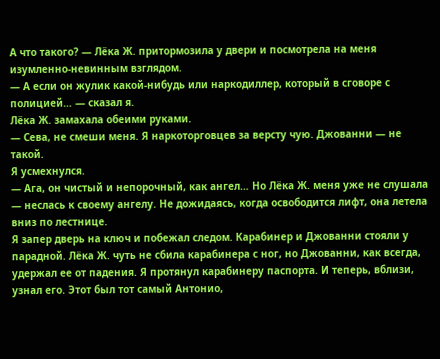А что такого? — Лёка Ж. притормозила у двери и посмотрела на меня изумленно-невинным взглядом.
— А если он жулик какой-нибудь или наркодиллер, который в сговоре с полицией… — сказал я.
Лёка Ж. замахала обеими руками.
— Сева, не смеши меня. Я наркоторговцев за версту чую. Джованни — не такой.
Я усмехнулся.
— Ага, он чистый и непорочный, как ангел… Но Лёка Ж. меня уже не слушала — неслась к своему ангелу. Не дожидаясь, когда освободится лифт, она летела вниз по лестнице.
Я запер дверь на ключ и побежал следом. Карабинер и Джованни стояли у парадной. Лёка Ж. чуть не сбила карабинера с ног, но Джованни, как всегда, удержал ее от падения. Я протянул карабинеру паспорта. И теперь, вблизи, узнал его. Этот был тот самый Антонио,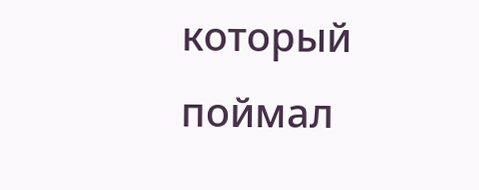который поймал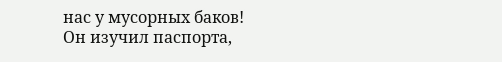нас у мусорных баков!
Он изучил паспорта,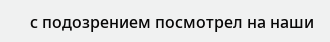с подозрением посмотрел на наши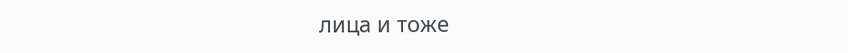лица и тоже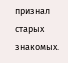признал старых знакомых.